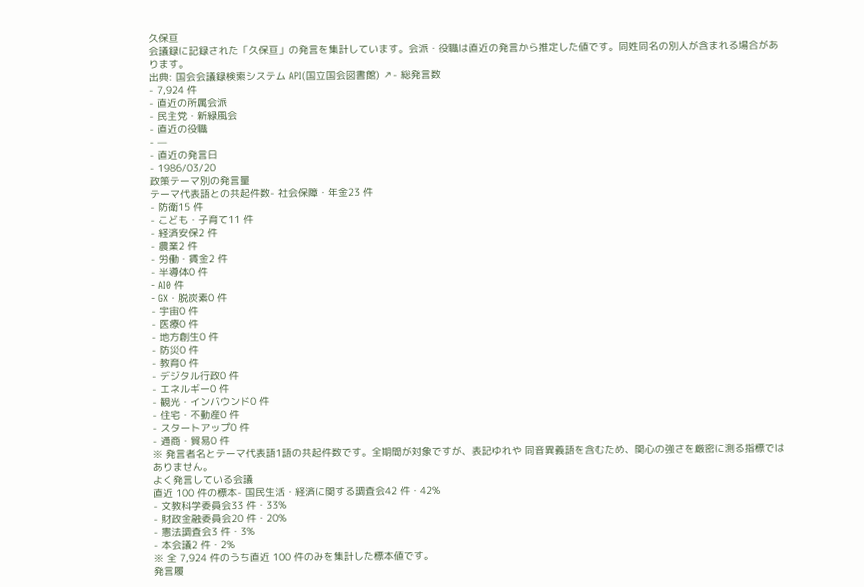久保亘
会議録に記録された「久保亘」の発言を集計しています。会派・役職は直近の発言から推定した値です。同姓同名の別人が含まれる場合があります。
出典: 国会会議録検索システム API(国立国会図書館) ↗- 総発言数
- 7,924 件
- 直近の所属会派
- 民主党・新緑風会
- 直近の役職
- —
- 直近の発言日
- 1986/03/20
政策テーマ別の発言量
テーマ代表語との共起件数- 社会保障・年金23 件
- 防衛15 件
- こども・子育て11 件
- 経済安保2 件
- 農業2 件
- 労働・賃金2 件
- 半導体0 件
- AI0 件
- GX・脱炭素0 件
- 宇宙0 件
- 医療0 件
- 地方創生0 件
- 防災0 件
- 教育0 件
- デジタル行政0 件
- エネルギー0 件
- 観光・インバウンド0 件
- 住宅・不動産0 件
- スタートアップ0 件
- 通商・貿易0 件
※ 発言者名とテーマ代表語1語の共起件数です。全期間が対象ですが、表記ゆれや 同音異義語を含むため、関心の強さを厳密に測る指標ではありません。
よく発言している会議
直近 100 件の標本- 国民生活・経済に関する調査会42 件・42%
- 文教科学委員会33 件・33%
- 財政金融委員会20 件・20%
- 憲法調査会3 件・3%
- 本会議2 件・2%
※ 全 7,924 件のうち直近 100 件のみを集計した標本値です。
発言履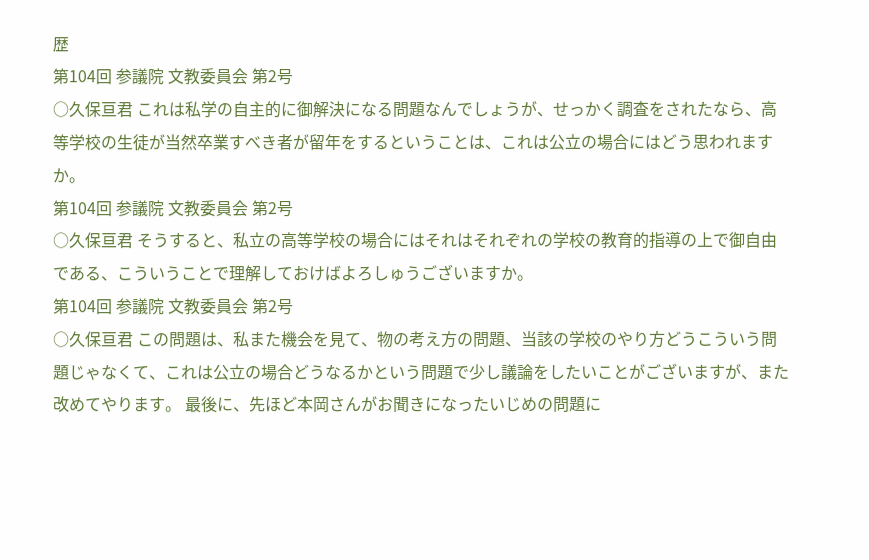歴
第104回 参議院 文教委員会 第2号
○久保亘君 これは私学の自主的に御解決になる問題なんでしょうが、せっかく調査をされたなら、高等学校の生徒が当然卒業すべき者が留年をするということは、これは公立の場合にはどう思われますか。
第104回 参議院 文教委員会 第2号
○久保亘君 そうすると、私立の高等学校の場合にはそれはそれぞれの学校の教育的指導の上で御自由である、こういうことで理解しておけばよろしゅうございますか。
第104回 参議院 文教委員会 第2号
○久保亘君 この問題は、私また機会を見て、物の考え方の問題、当該の学校のやり方どうこういう問題じゃなくて、これは公立の場合どうなるかという問題で少し議論をしたいことがございますが、また改めてやります。 最後に、先ほど本岡さんがお聞きになったいじめの問題に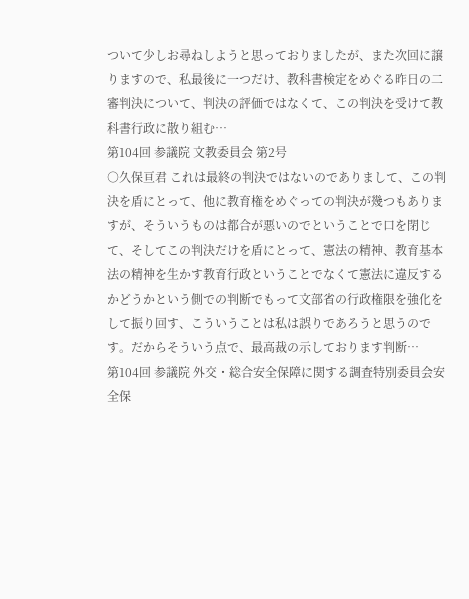ついて少しお尋ねしようと思っておりましたが、また次回に譲りますので、私最後に一つだけ、教科書検定をめぐる昨日の二審判決について、判決の評価ではなくて、この判決を受けて教科書行政に散り組む…
第104回 参議院 文教委員会 第2号
○久保亘君 これは最終の判決ではないのでありまして、この判決を盾にとって、他に教育権をめぐっての判決が幾つもありますが、そういうものは都合が悪いのでということで口を閉じて、そしてこの判決だけを盾にとって、憲法の精神、教育基本法の精神を生かす教育行政ということでなくて憲法に違反するかどうかという側での判断でもって文部省の行政権限を強化をして振り回す、こういうことは私は誤りであろうと思うのです。だからそういう点で、最高裁の示しております判断…
第104回 参議院 外交・総合安全保障に関する調査特別委員会安全保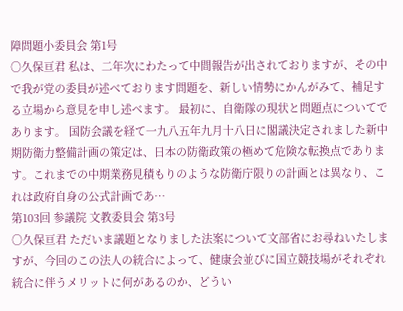障問題小委員会 第1号
○久保亘君 私は、二年次にわたって中間報告が出されておりますが、その中で我が党の委員が述べております問題を、新しい情勢にかんがみて、補足する立場から意見を申し述べます。 最初に、自衛隊の現状と問題点についてであります。 国防会議を経て一九八五年九月十八日に閣議決定されました新中期防衛力整備計画の策定は、日本の防衛政策の極めて危険な転換点であります。これまでの中期業務見積もりのような防衛庁限りの計画とは異なり、これは政府自身の公式計画であ…
第103回 参議院 文教委員会 第3号
○久保亘君 ただいま議題となりました法案について文部省にお尋ねいたしますが、今回のこの法人の統合によって、健康会並びに国立競技場がそれぞれ統合に伴うメリットに何があるのか、どうい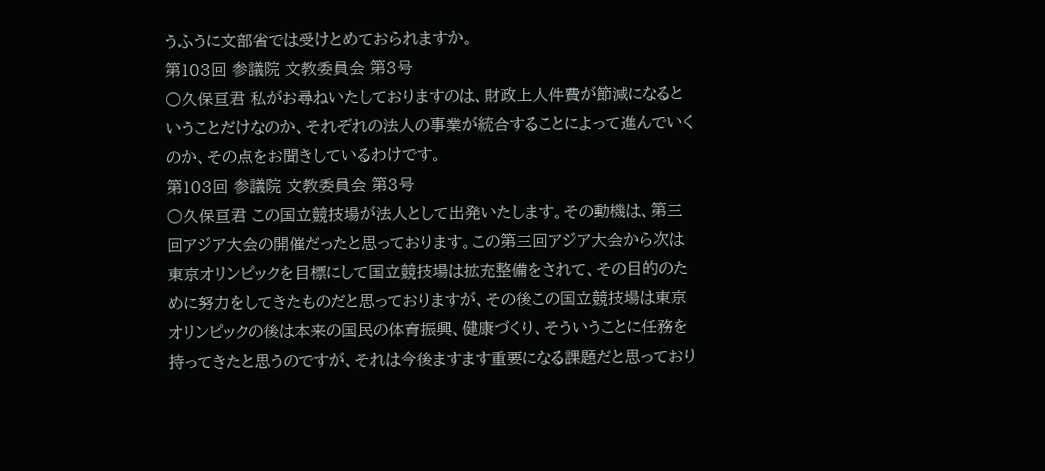うふうに文部省では受けとめておられますか。
第103回 参議院 文教委員会 第3号
○久保亘君 私がお尋ねいたしておりますのは、財政上人件費が節減になるということだけなのか、それぞれの法人の事業が統合することによって進んでいくのか、その点をお聞きしているわけです。
第103回 参議院 文教委員会 第3号
○久保亘君 この国立競技場が法人として出発いたします。その動機は、第三回アジア大会の開催だったと思っております。この第三回アジア大会から次は東京オリンピックを目標にして国立競技場は拡充整備をされて、その目的のために努力をしてきたものだと思っておりますが、その後この国立競技場は東京オリンピックの後は本来の国民の体育振興、健康づくり、そういうことに任務を持ってきたと思うのですが、それは今後ますます重要になる課題だと思っており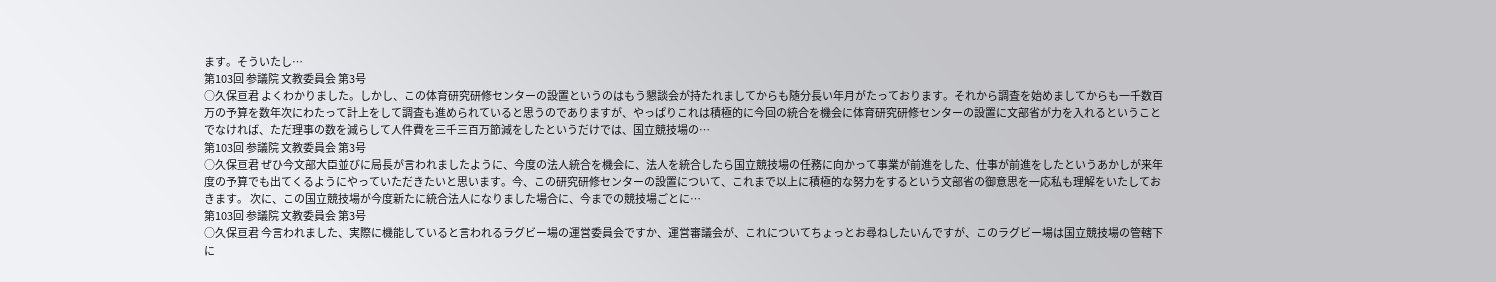ます。そういたし…
第103回 参議院 文教委員会 第3号
○久保亘君 よくわかりました。しかし、この体育研究研修センターの設置というのはもう懇談会が持たれましてからも随分長い年月がたっております。それから調査を始めましてからも一千数百万の予算を数年次にわたって計上をして調査も進められていると思うのでありますが、やっぱりこれは積極的に今回の統合を機会に体育研究研修センターの設置に文部省が力を入れるということでなければ、ただ理事の数を減らして人件費を三千三百万節減をしたというだけでは、国立競技場の…
第103回 参議院 文教委員会 第3号
○久保亘君 ぜひ今文部大臣並びに局長が言われましたように、今度の法人統合を機会に、法人を統合したら国立競技場の任務に向かって事業が前進をした、仕事が前進をしたというあかしが来年度の予算でも出てくるようにやっていただきたいと思います。今、この研究研修センターの設置について、これまで以上に積極的な努力をするという文部省の御意思を一応私も理解をいたしておきます。 次に、この国立競技場が今度新たに統合法人になりました場合に、今までの競技場ごとに…
第103回 参議院 文教委員会 第3号
○久保亘君 今言われました、実際に機能していると言われるラグビー場の運営委員会ですか、運営審議会が、これについてちょっとお尋ねしたいんですが、このラグビー場は国立競技場の管轄下に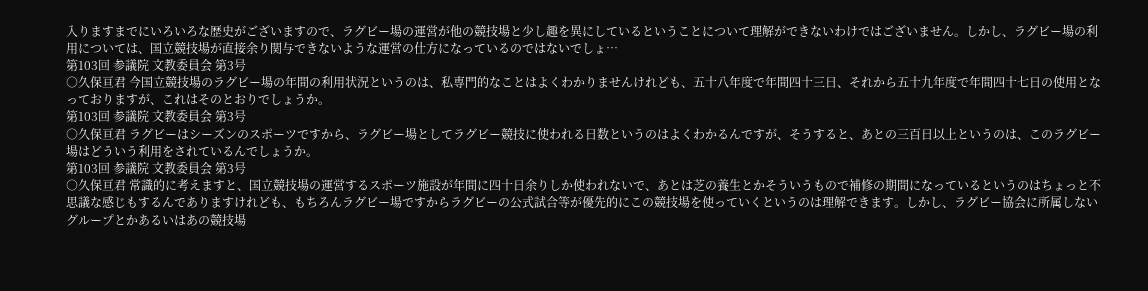入りますまでにいろいろな歴史がございますので、ラグビー場の運営が他の競技場と少し趣を異にしているということについて理解ができないわけではございません。しかし、ラグビー場の利用については、国立競技場が直接余り関与できないような運営の仕方になっているのではないでしょ…
第103回 参議院 文教委員会 第3号
○久保亘君 今国立競技場のラグビー場の年間の利用状況というのは、私専門的なことはよくわかりませんけれども、五十八年度で年間四十三日、それから五十九年度で年間四十七日の使用となっておりますが、これはそのとおりでしょうか。
第103回 参議院 文教委員会 第3号
○久保亘君 ラグビーはシーズンのスポーツですから、ラグビー場としてラグビー競技に使われる日数というのはよくわかるんですが、そうすると、あとの三百日以上というのは、このラグビー場はどういう利用をされているんでしょうか。
第103回 参議院 文教委員会 第3号
○久保亘君 常識的に考えますと、国立競技場の運営するスポーツ施設が年間に四十日余りしか使われないで、あとは芝の養生とかそういうもので補修の期間になっているというのはちょっと不思議な感じもするんでありますけれども、もちろんラグビー場ですからラグビーの公式試合等が優先的にこの競技場を使っていくというのは理解できます。しかし、ラグビー協会に所属しないグループとかあるいはあの競技場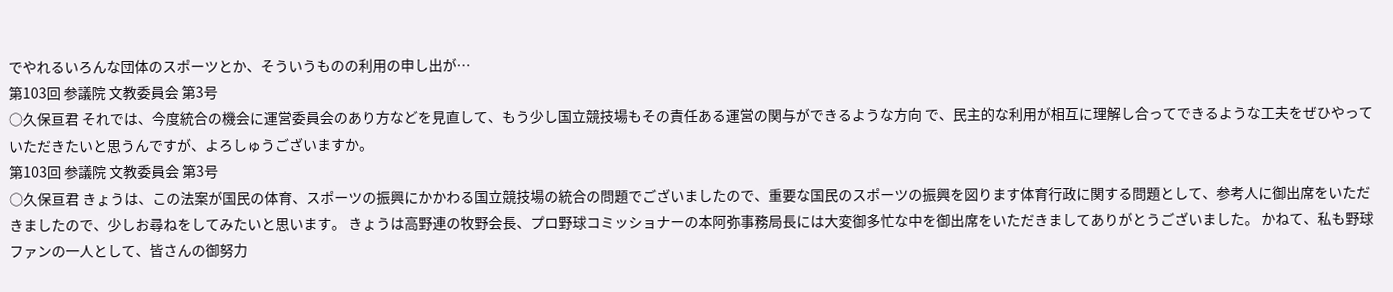でやれるいろんな団体のスポーツとか、そういうものの利用の申し出が…
第103回 参議院 文教委員会 第3号
○久保亘君 それでは、今度統合の機会に運営委員会のあり方などを見直して、もう少し国立競技場もその責任ある運営の関与ができるような方向 で、民主的な利用が相互に理解し合ってできるような工夫をぜひやっていただきたいと思うんですが、よろしゅうございますか。
第103回 参議院 文教委員会 第3号
○久保亘君 きょうは、この法案が国民の体育、スポーツの振興にかかわる国立競技場の統合の問題でございましたので、重要な国民のスポーツの振興を図ります体育行政に関する問題として、参考人に御出席をいただきましたので、少しお尋ねをしてみたいと思います。 きょうは高野連の牧野会長、プロ野球コミッショナーの本阿弥事務局長には大変御多忙な中を御出席をいただきましてありがとうございました。 かねて、私も野球ファンの一人として、皆さんの御努力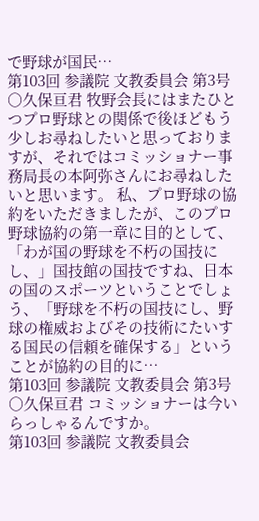で野球が国民…
第103回 参議院 文教委員会 第3号
○久保亘君 牧野会長にはまたひとつプロ野球との関係で後ほどもう少しお尋ねしたいと思っておりますが、それではコミッショナー事務局長の本阿弥さんにお尋ねしたいと思います。 私、プロ野球の協約をいただきましたが、このプロ野球協約の第一章に目的として、「わが国の野球を不朽の国技にし、」国技館の国技ですね、日本の国のスポーツということでしょう、「野球を不朽の国技にし、野球の権威およびその技術にたいする国民の信頼を確保する」ということが協約の目的に…
第103回 参議院 文教委員会 第3号
○久保亘君 コミッショナーは今いらっしゃるんですか。
第103回 参議院 文教委員会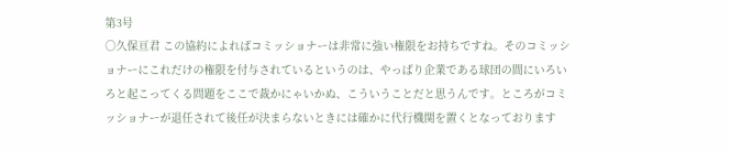第3号
○久保亘君 この協約によればコミッショナーは非常に強い権限をお持ちですね。そのコミッショナーにこれだけの権限を付与されているというのは、やっぱり企業である球団の間にいろいろと起こってくる問題をここで裁かにゃいかぬ、こういうことだと思うんです。ところがコミッショナーが退任されて後任が決まらないときには確かに代行機関を置くとなっております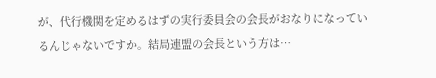が、代行機関を定めるはずの実行委員会の会長がおなりになっているんじゃないですか。結局連盟の会長という方は…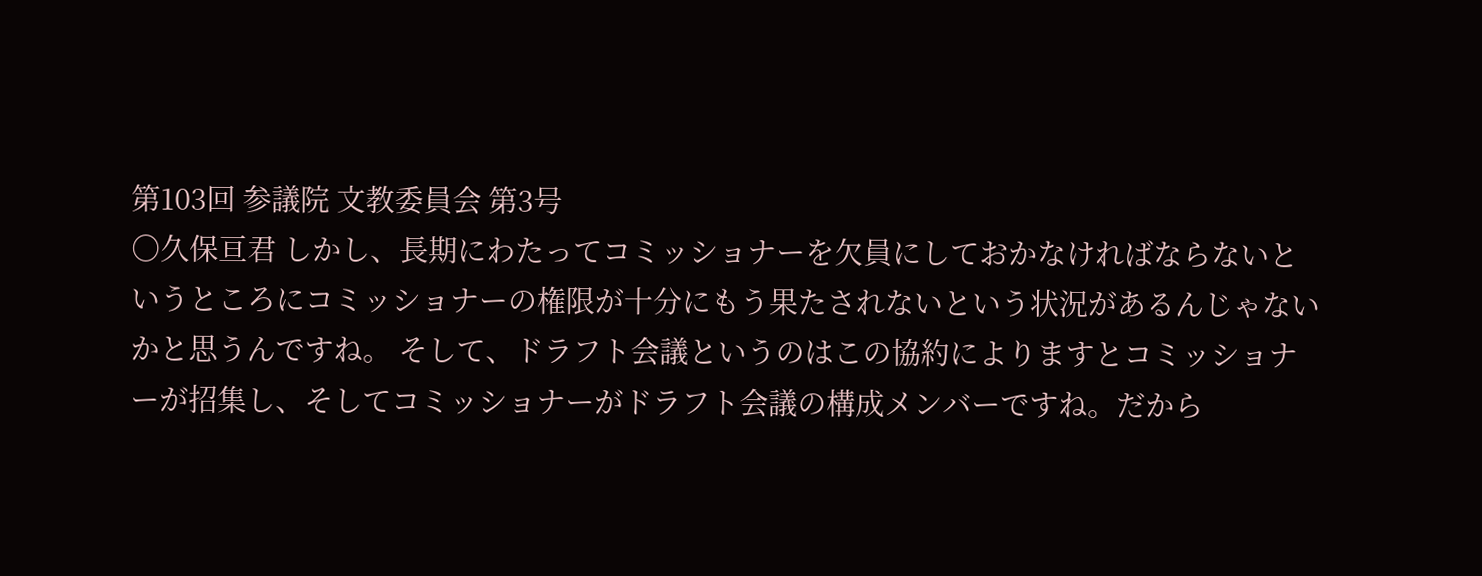第103回 参議院 文教委員会 第3号
○久保亘君 しかし、長期にわたってコミッショナーを欠員にしておかなければならないというところにコミッショナーの権限が十分にもう果たされないという状況があるんじゃないかと思うんですね。 そして、ドラフト会議というのはこの協約によりますとコミッショナーが招集し、そしてコミッショナーがドラフト会議の構成メンバーですね。だから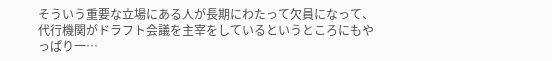そういう重要な立場にある人が長期にわたって欠員になって、代行機関がドラフト会議を主宰をしているというところにもやっぱり一…